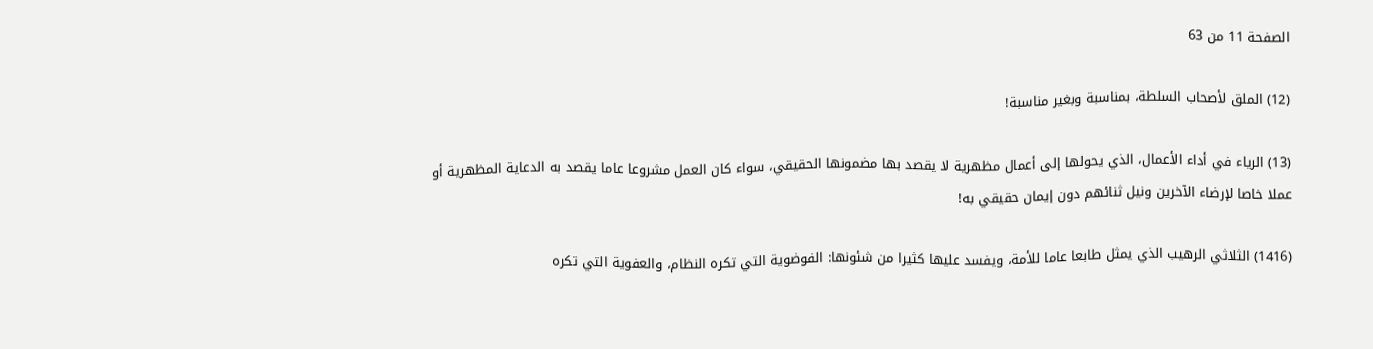الصفحة 11 من 63

(12) الملق لأصحاب السلطة، بمناسبة وبغير مناسبة!

(13) الرياء في أداء الأعمال، الذي يحولها إلى أعمال مظهرية لا يقصد بها مضمونها الحقيقي، سواء كان العمل مشروعا عاما يقصد به الدعاية المظهرية أو عملا خاصا لإرضاء الآخرين ونيل ثنائهم دون إيمان حقيقي به!

(1416) الثلاثي الرهيب الذي يمثل طابعا عاما للأمة، ويفسد عليها كثيرا من شئونها: الفوضوية التي تكره النظام، والعفوية التي تكره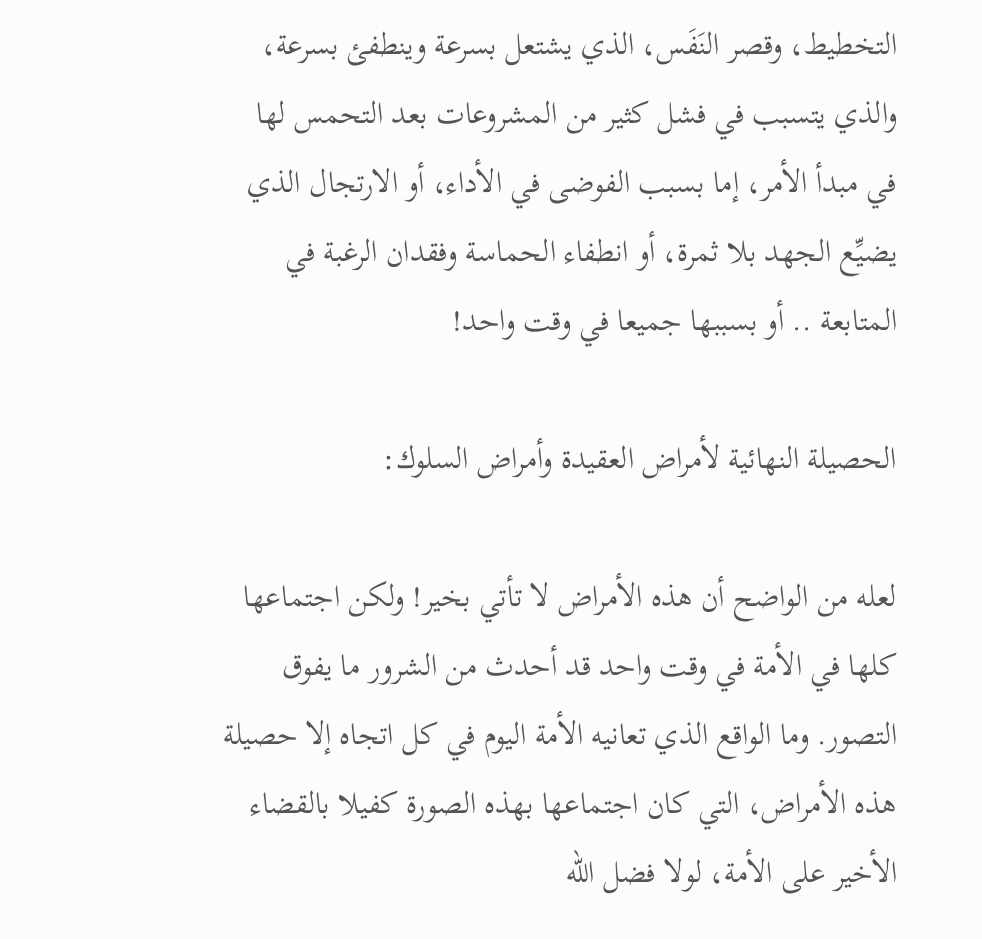التخطيط، وقصر النَفَس، الذي يشتعل بسرعة وينطفئ بسرعة، والذي يتسبب في فشل كثير من المشروعات بعد التحمس لها في مبدأ الأمر، إما بسبب الفوضى في الأداء، أو الارتجال الذي يضيِّع الجهد بلا ثمرة، أو انطفاء الحماسة وفقدان الرغبة في المتابعة .. أو بسببها جميعا في وقت واحد!

الحصيلة النهائية لأمراض العقيدة وأمراض السلوك:

لعله من الواضح أن هذه الأمراض لا تأتي بخير! ولكن اجتماعها كلها في الأمة في وقت واحد قد أحدث من الشرور ما يفوق التصور. وما الواقع الذي تعانيه الأمة اليوم في كل اتجاه إلا حصيلة هذه الأمراض، التي كان اجتماعها بهذه الصورة كفيلا بالقضاء الأخير على الأمة، لولا فضل الله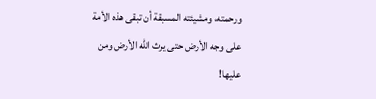ورحمته، ومشيئته المسبقة أن تبقى هذه الأمة على وجه الأرض حتى يرث الله الأرض ومن عليها!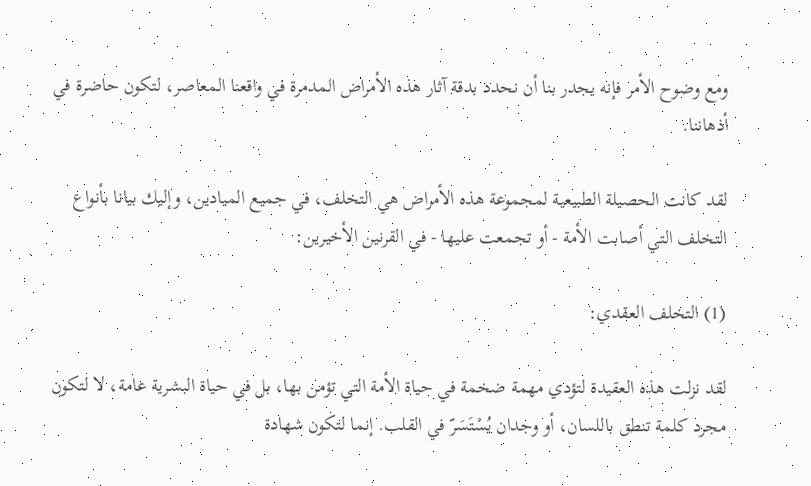ومع وضوح الأمر فإنه يجدر بنا أن نحدد بدقة آثار هذه الأمراض المدمرة في واقعنا المعاصر، لتكون حاضرة في أذهاننا.

لقد كانت الحصيلة الطبيعية لمجموعة هذه الأمراض هي التخلف، في جميع الميادين، وإليك بيانا بأنواع التخلف التي أصابت الأمة - أو تجمعت عليها - في القرنين الأخيرين:

(1) التخلف العقدي:

لقد نزلت هذه العقيدة لتؤدي مهمة ضخمة في حياة الأمة التي تؤمن بها، بل في حياة البشرية عامة، لا لتكون مجرد كلمة تنطق باللسان، أو وجدان يُسْتَسَرّ في القلب. إنما لتكون شهادة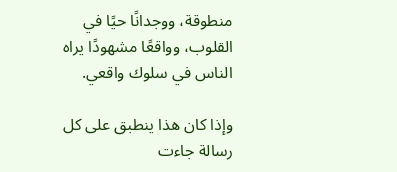منطوقة، ووجدانًا حيًا في القلوب، وواقعًا مشهودًا يراه الناس في سلوك واقعي.

وإذا كان هذا ينطبق على كل رسالة جاءت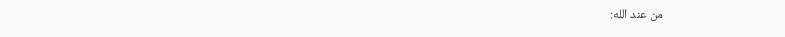من عند الله: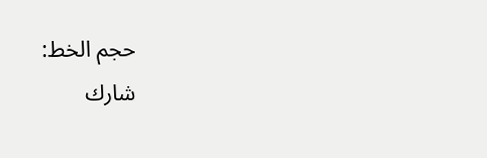حجم الخط:
شارك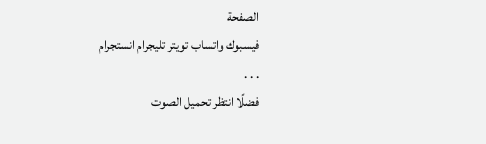الصفحة
فيسبوك واتساب تويتر تليجرام انستجرام
. . .
فضلًا انتظر تحميل الصوت